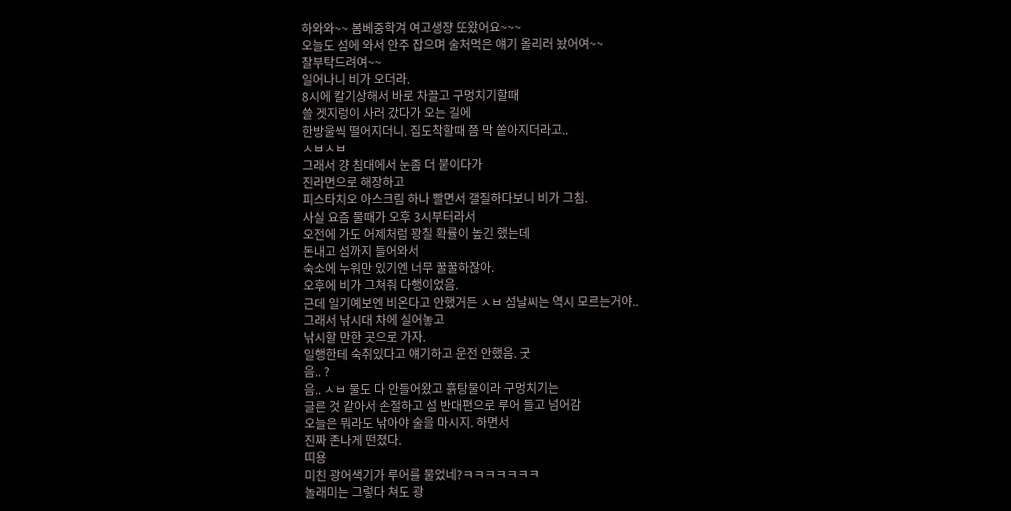하와와~~ 봄베중학겨 여고생쟝 또왔어요~~~
오늘도 섬에 와서 안주 잡으며 술처먹은 얘기 올리러 놨어여~~
잘부탁드려여~~
일어나니 비가 오더라.
8시에 칼기상해서 바로 차끌고 구멍치기할때
쓸 겟지렁이 사러 갔다가 오는 길에
한방울씩 떨어지더니. 집도착할때 쯤 막 쏱아지더라고..
ㅅㅂㅅㅂ
그래서 걍 침대에서 눈좀 더 붙이다가
진라면으로 해장하고
피스타치오 아스크림 하나 빨면서 갤질하다보니 비가 그침.
사실 요즘 물때가 오후 3시부터라서
오전에 가도 어제처럼 꽝칠 확률이 높긴 했는데
돈내고 섬까지 들어와서
숙소에 누워만 있기엔 너무 꿀꿀하잖아.
오후에 비가 그쳐줘 다행이었음.
근데 일기예보엔 비온다고 안했거든 ㅅㅂ 섬날씨는 역시 모르는거야..
그래서 낚시대 차에 실어놓고
낚시할 만한 곳으로 가자.
일행한테 숙취있다고 얘기하고 운전 안했음. 굿
음.. ?
음.. ㅅㅂ 물도 다 안들어왔고 흙탕물이라 구멍치기는
글른 것 같아서 손절하고 섬 반대편으로 루어 들고 넘어감
오늘은 뭐라도 낚아야 술을 마시지. 하면서
진짜 존나게 떤졌다.
띠용
미친 광어색기가 루어를 물었네?ㅋㅋㅋㅋㅋㅋㅋ
놀래미는 그렇다 쳐도 광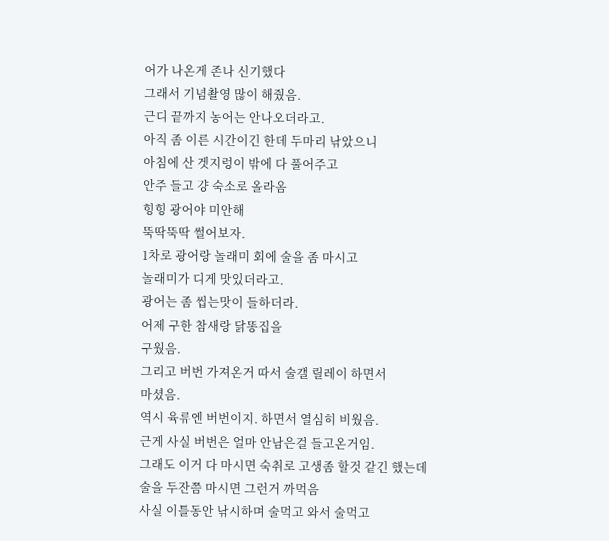어가 나온게 존나 신기했다
그래서 기념촬영 많이 해줬음.
근디 끝까지 농어는 안나오더라고.
아직 좀 이른 시간이긴 한데 두마리 낚았으니
아침에 산 겟지렁이 밖에 다 풀어주고
안주 들고 걍 숙소로 올라옴
힝힝 광어야 미안해
뚝딱뚝딱 썰어보자.
1차로 광어랑 놀래미 회에 술을 좀 마시고
놀래미가 디게 맛있더라고.
광어는 좀 씹는맛이 들하더라.
어제 구한 참새랑 닭똥집을
구웠음.
그리고 버번 가져온거 따서 술갤 릴레이 하면서
마셨음.
역시 육류엔 버번이지. 하면서 열심히 비웠음.
근게 사실 버번은 얼마 안남은걸 들고온거임.
그래도 이거 다 마시면 숙취로 고생좀 할것 같긴 했는데
술을 두잔쯤 마시면 그런거 까먹음
사실 이틀동안 낚시하며 술먹고 와서 술먹고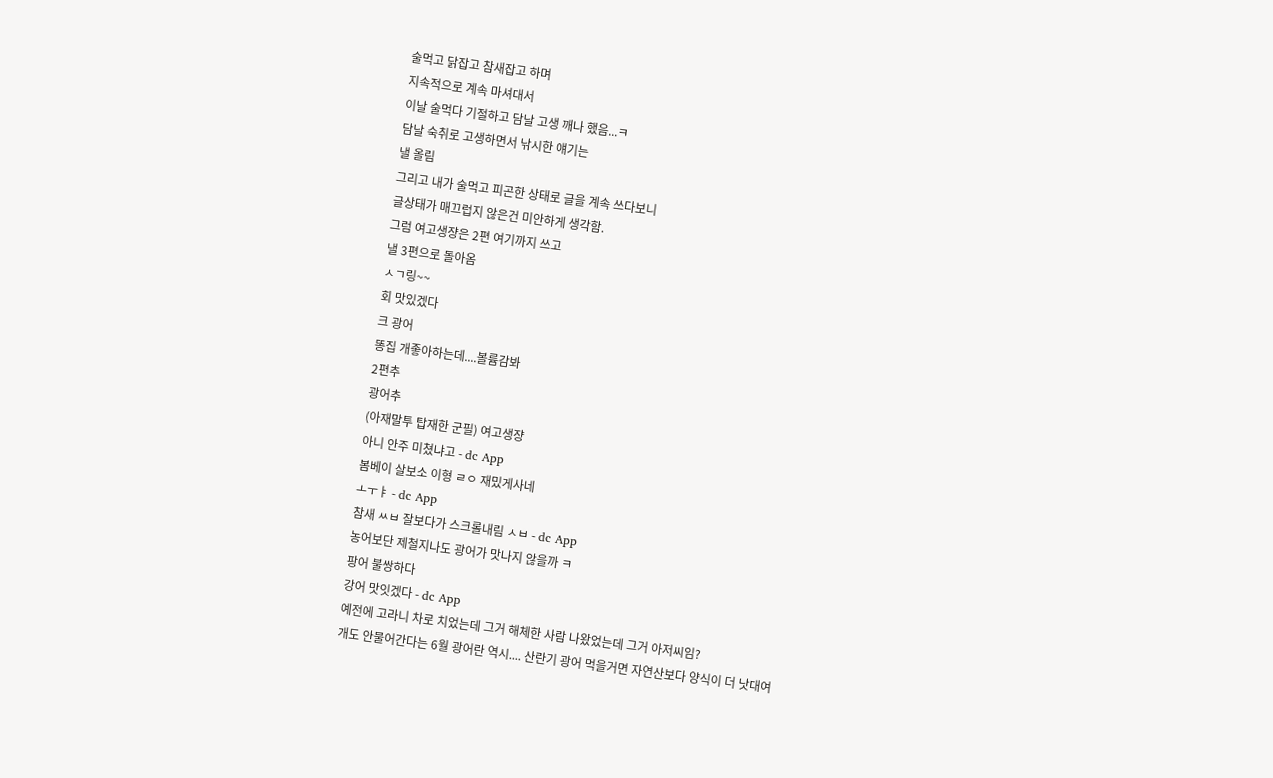술먹고 닭잡고 참새잡고 하며
지속적으로 계속 마셔대서
이날 술먹다 기절하고 담날 고생 깨나 했음...ㅋ
담날 숙취로 고생하면서 낚시한 얘기는
낼 올림
그리고 내가 술먹고 피곤한 상태로 글을 계속 쓰다보니
글상태가 매끄럽지 않은건 미안하게 생각함.
그럼 여고생쟝은 2편 여기까지 쓰고
낼 3편으로 돌아옴
ㅅㄱ링~~
회 맛있겠다
크 광어
똥집 개좋아하는데....볼륨감봐
2편추
광어추
(아재말투 탑재한 군필) 여고생쟝
아니 안주 미쳤냐고 - dc App
봄베이 살보소 이형 ㄹㅇ 재밌게사네
ㅗㅜㅑ - dc App
참새 ㅆㅂ 잘보다가 스크롤내림 ㅅㅂ - dc App
농어보단 제철지나도 광어가 맛나지 않을까 ㅋ
팡어 불쌍하다
강어 맛잇겠다 - dc App
예전에 고라니 차로 치었는데 그거 해체한 사람 나왔었는데 그거 아저씨임?
개도 안물어간다는 6월 광어란 역시.... 산란기 광어 먹을거면 자연산보다 양식이 더 낫대여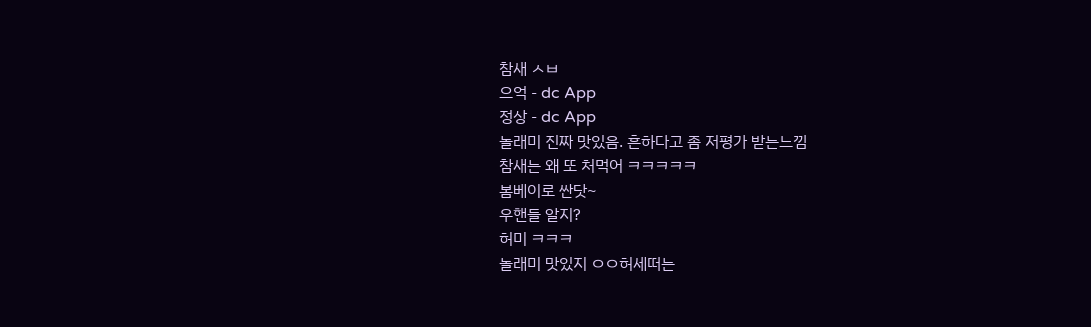참새 ㅅㅂ
으억 - dc App
정상 - dc App
놀래미 진짜 맛있음. 흔하다고 좀 저평가 받는느낌
참새는 왜 또 처먹어 ㅋㅋㅋㅋㅋ
봄베이로 싼닷~
우핸들 알지?
허미 ㅋㅋㅋ
놀래미 맛있지 ㅇㅇ허세떠는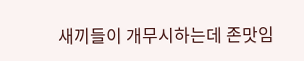새끼들이 개무시하는데 존맛임